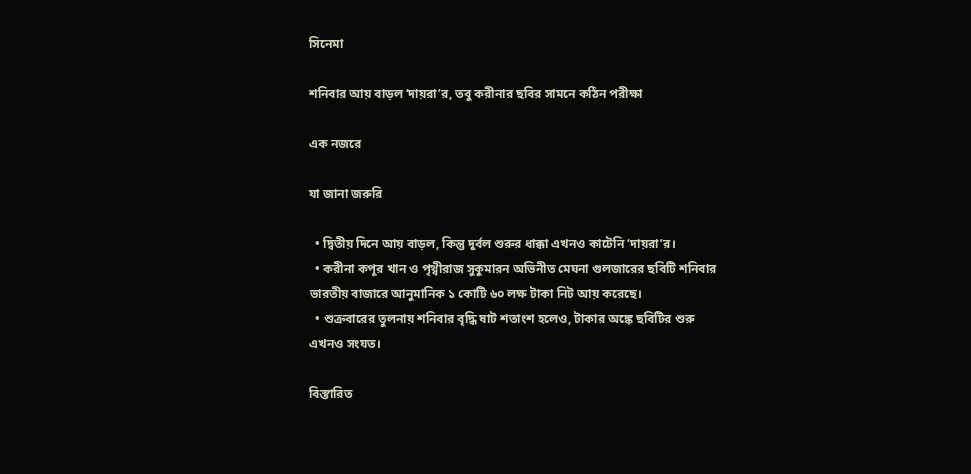সিনেমা

শনিবার আয় বাড়ল ‘দায়রা’র, তবু করীনার ছবির সামনে কঠিন পরীক্ষা

এক নজরে

যা জানা জরুরি

  • দ্বিতীয় দিনে আয় বাড়ল, কিন্তু দুর্বল শুরুর ধাক্কা এখনও কাটেনি ‘দায়রা’র।
  • করীনা কপূর খান ও পৃথ্বীরাজ সুকুমারন অভিনীত মেঘনা গুলজারের ছবিটি শনিবার ভারতীয় বাজারে আনুমানিক ১ কোটি ৬০ লক্ষ টাকা নিট আয় করেছে।
  • শুক্রবারের তুলনায় শনিবার বৃদ্ধি ষাট শতাংশ হলেও, টাকার অঙ্কে ছবিটির শুরু এখনও সংযত।

বিস্তারিত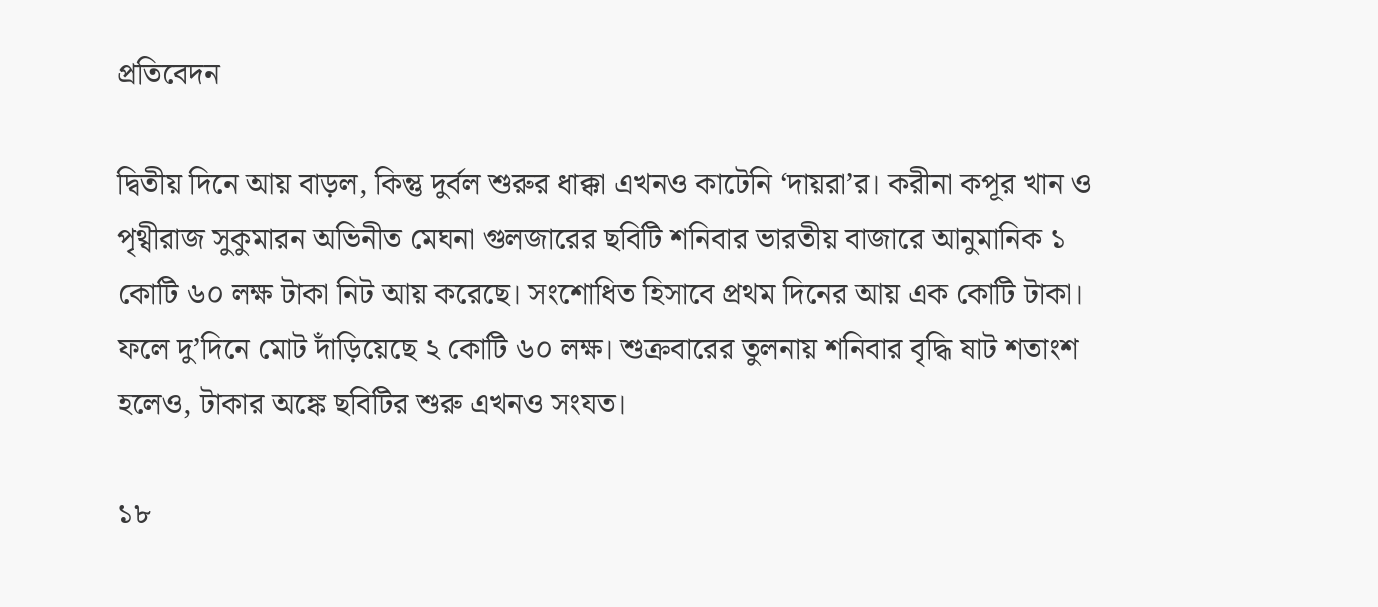প্রতিবেদন

দ্বিতীয় দিনে আয় বাড়ল, কিন্তু দুর্বল শুরুর ধাক্কা এখনও কাটেনি ‘দায়রা’র। করীনা কপূর খান ও পৃথ্বীরাজ সুকুমারন অভিনীত মেঘনা গুলজারের ছবিটি শনিবার ভারতীয় বাজারে আনুমানিক ১ কোটি ৬০ লক্ষ টাকা নিট আয় করেছে। সংশোধিত হিসাবে প্রথম দিনের আয় এক কোটি টাকা। ফলে দু’দিনে মোট দাঁড়িয়েছে ২ কোটি ৬০ লক্ষ। শুক্রবারের তুলনায় শনিবার বৃদ্ধি ষাট শতাংশ হলেও, টাকার অঙ্কে ছবিটির শুরু এখনও সংযত।

১৮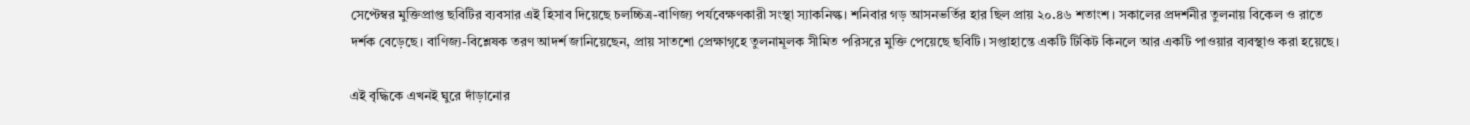সেপ্টেম্বর মুক্তিপ্রাপ্ত ছবিটির ব্যবসার এই হিসাব দিয়েছে চলচ্চিত্র-বাণিজ্য পর্যবেক্ষণকারী সংস্থা স্যাকনিল্ক। শনিবার গড় আসনভর্তির হার ছিল প্রায় ২০.৪৬ শতাংশ। সকালের প্রদর্শনীর তুলনায় বিকেল ও রাতে দর্শক বেড়েছে। বাণিজ্য-বিশ্লেষক তরণ আদর্শ জানিয়েছেন, প্রায় সাতশো প্রেক্ষাগৃহে তুলনামূলক সীমিত পরিসরে মুক্তি পেয়েছে ছবিটি। সপ্তাহান্তে একটি টিকিট কিনলে আর একটি পাওয়ার ব্যবস্থাও করা হয়েছে।

এই বৃদ্ধিকে এখনই ঘুরে দাঁড়ানোর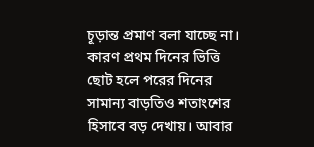চূড়ান্ত প্রমাণ বলা যাচ্ছে না। কারণ প্রথম দিনের ভিত্তি ছোট হলে পরের দিনের সামান্য বাড়তিও শতাংশের হিসাবে বড় দেখায়। আবার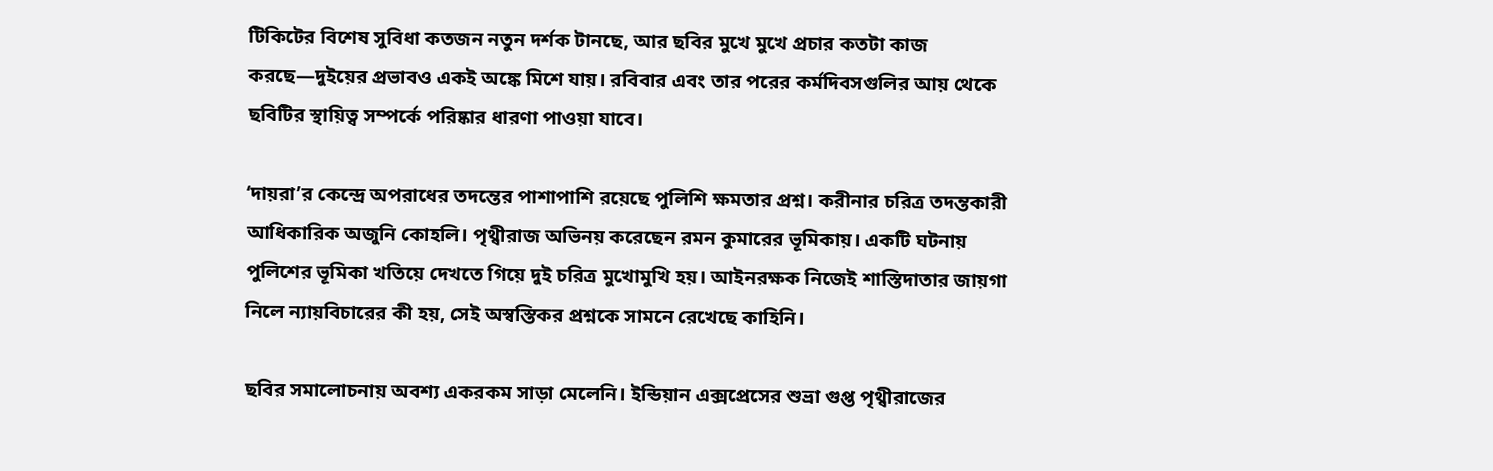টিকিটের বিশেষ সুবিধা কতজন নতুন দর্শক টানছে, আর ছবির মুখে মুখে প্রচার কতটা কাজ করছে—দুইয়ের প্রভাবও একই অঙ্কে মিশে যায়। রবিবার এবং তার পরের কর্মদিবসগুলির আয় থেকে ছবিটির স্থায়িত্ব সম্পর্কে পরিষ্কার ধারণা পাওয়া যাবে।

‘দায়রা’র কেন্দ্রে অপরাধের তদন্তের পাশাপাশি রয়েছে পুলিশি ক্ষমতার প্রশ্ন। করীনার চরিত্র তদন্তকারী আধিকারিক অজুনি কোহলি। পৃথ্বীরাজ অভিনয় করেছেন রমন কুমারের ভূমিকায়। একটি ঘটনায় পুলিশের ভূমিকা খতিয়ে দেখতে গিয়ে দুই চরিত্র মুখোমুখি হয়। আইনরক্ষক নিজেই শাস্তিদাতার জায়গা নিলে ন্যায়বিচারের কী হয়, সেই অস্বস্তিকর প্রশ্নকে সামনে রেখেছে কাহিনি।

ছবির সমালোচনায় অবশ্য একরকম সাড়া মেলেনি। ইন্ডিয়ান এক্সপ্রেসের শুভ্রা গুপ্ত পৃথ্বীরাজের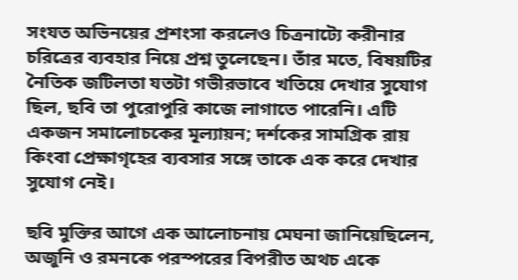সংযত অভিনয়ের প্রশংসা করলেও চিত্রনাট্যে করীনার চরিত্রের ব্যবহার নিয়ে প্রশ্ন তুলেছেন। তাঁর মতে, বিষয়টির নৈতিক জটিলতা যতটা গভীরভাবে খতিয়ে দেখার সুযোগ ছিল, ছবি তা পুরোপুরি কাজে লাগাতে পারেনি। এটি একজন সমালোচকের মূল্যায়ন; দর্শকের সামগ্রিক রায় কিংবা প্রেক্ষাগৃহের ব্যবসার সঙ্গে তাকে এক করে দেখার সুযোগ নেই।

ছবি মুক্তির আগে এক আলোচনায় মেঘনা জানিয়েছিলেন, অজুনি ও রমনকে পরস্পরের বিপরীত অথচ একে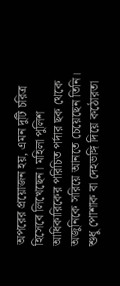অপরের প্রয়োজন হয়, এমন দুটি চরিত্র হিসেবে লিখেছেন। মহিলা পুলিশ আধিকারিকের পরিচিত পর্দার ছক থেকে অজুনিকে সরিয়ে আনতে চেয়েছেন তিনি। শুধু পোশাক বা দেহভঙ্গি দিয়ে কঠোরতা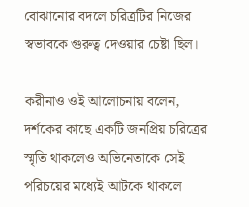বোঝানোর বদলে চরিত্রটির নিজের স্বভাবকে গুরুত্ব দেওয়ার চেষ্টা ছিল।

করীনাও ওই আলোচনায় বলেন, দর্শকের কাছে একটি জনপ্রিয় চরিত্রের স্মৃতি থাকলেও অভিনেতাকে সেই পরিচয়ের মধ্যেই আটকে থাকলে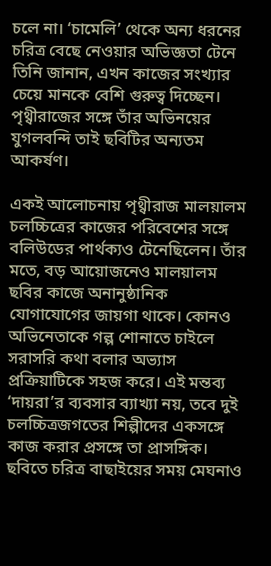চলে না। ‘চামেলি’ থেকে অন্য ধরনের চরিত্র বেছে নেওয়ার অভিজ্ঞতা টেনে তিনি জানান, এখন কাজের সংখ্যার চেয়ে মানকে বেশি গুরুত্ব দিচ্ছেন। পৃথ্বীরাজের সঙ্গে তাঁর অভিনয়ের যুগলবন্দি তাই ছবিটির অন্যতম আকর্ষণ।

একই আলোচনায় পৃথ্বীরাজ মালয়ালম চলচ্চিত্রের কাজের পরিবেশের সঙ্গে বলিউডের পার্থক্যও টেনেছিলেন। তাঁর মতে, বড় আয়োজনেও মালয়ালম ছবির কাজে অনানুষ্ঠানিক যোগাযোগের জায়গা থাকে। কোনও অভিনেতাকে গল্প শোনাতে চাইলে সরাসরি কথা বলার অভ্যাস প্রক্রিয়াটিকে সহজ করে। এই মন্তব্য ‘দায়রা’র ব্যবসার ব্যাখ্যা নয়, তবে দুই চলচ্চিত্রজগতের শিল্পীদের একসঙ্গে কাজ করার প্রসঙ্গে তা প্রাসঙ্গিক। ছবিতে চরিত্র বাছাইয়ের সময় মেঘনাও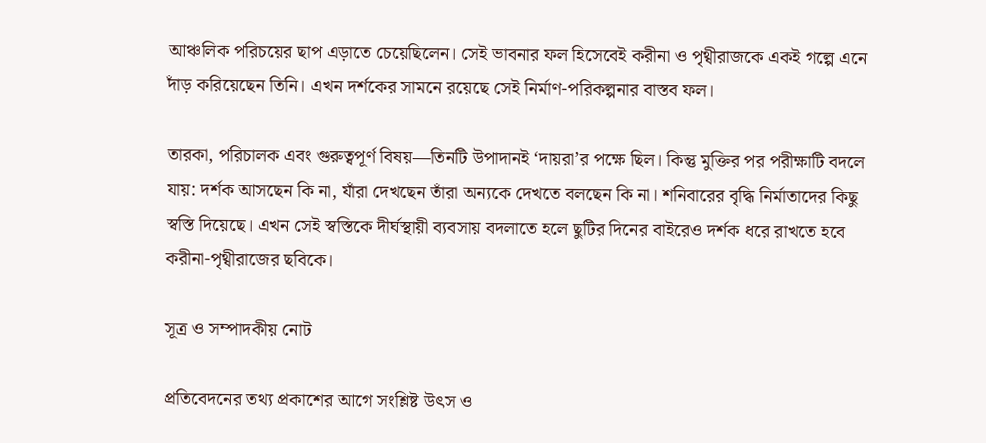আঞ্চলিক পরিচয়ের ছাপ এড়াতে চেয়েছিলেন। সেই ভাবনার ফল হিসেবেই করীনা ও পৃথ্বীরাজকে একই গল্পে এনে দাঁড় করিয়েছেন তিনি। এখন দর্শকের সামনে রয়েছে সেই নির্মাণ-পরিকল্পনার বাস্তব ফল।

তারকা, পরিচালক এবং গুরুত্বপূর্ণ বিষয়—তিনটি উপাদানই ‘দায়রা’র পক্ষে ছিল। কিন্তু মুক্তির পর পরীক্ষাটি বদলে যায়: দর্শক আসছেন কি না, যাঁরা দেখছেন তাঁরা অন্যকে দেখতে বলছেন কি না। শনিবারের বৃদ্ধি নির্মাতাদের কিছু স্বস্তি দিয়েছে। এখন সেই স্বস্তিকে দীর্ঘস্থায়ী ব্যবসায় বদলাতে হলে ছুটির দিনের বাইরেও দর্শক ধরে রাখতে হবে করীনা-পৃথ্বীরাজের ছবিকে।

সূত্র ও সম্পাদকীয় নোট

প্রতিবেদনের তথ্য প্রকাশের আগে সংশ্লিষ্ট উৎস ও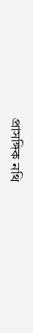প্রাসঙ্গিক নথি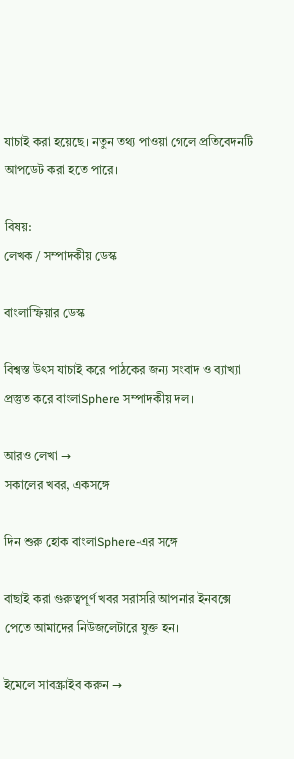যাচাই করা হয়েছে। নতুন তথ্য পাওয়া গেলে প্রতিবেদনটি আপডেট করা হতে পারে।

বিষয়:
লেখক / সম্পাদকীয় ডেস্ক

বাংলাস্ফিয়ার ডেস্ক

বিশ্বস্ত উৎস যাচাই করে পাঠকের জন্য সংবাদ ও ব্যাখ্যা প্রস্তুত করে বাংলাSphere সম্পাদকীয় দল।

আরও লেখা →
সকালের খবর, একসঙ্গে

দিন শুরু হোক বাংলাSphere-এর সঙ্গে

বাছাই করা গুরুত্বপূর্ণ খবর সরাসরি আপনার ইনবক্সে পেতে আমাদের নিউজলেটারে যুক্ত হন।

ইমেলে সাবস্ক্রাইব করুন →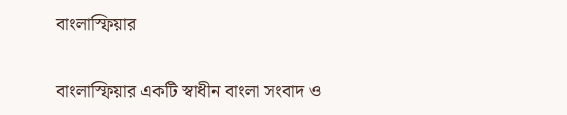বাংলাস্ফিয়ার

বাংলাস্ফিয়ার একটি স্বাধীন বাংলা সংবাদ ও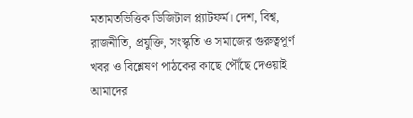মতামতভিত্তিক ডিজিটাল প্ল্যাটফর্ম। দেশ, বিশ্ব, রাজনীতি, প্রযুক্তি, সংস্কৃতি ও সমাজের গুরুত্বপূর্ণ খবর ও বিশ্লেষণ পাঠকের কাছে পৌঁছে দেওয়াই আমাদের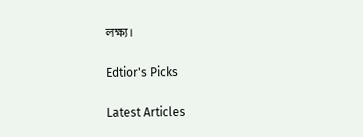লক্ষ্য।

Edtior's Picks

Latest Articles